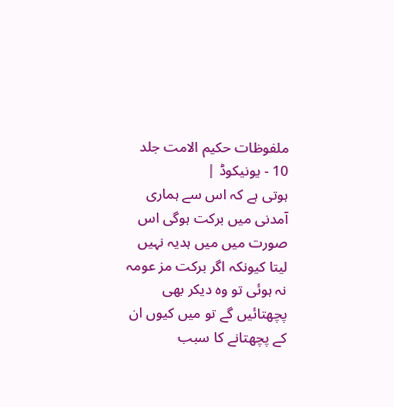ملفوظات حکیم الامت جلد 10 - یونیکوڈ |
ہوتی ہے کہ اس سے ہماری آمدنی میں برکت ہوگی اس صورت میں میں ہدیہ نہیں لیتا کیونکہ اگر برکت مز عومہ نہ ہوئی تو وہ دیکر بھی پچھتائیں گے تو میں کیوں ان کے پچھتانے کا سبب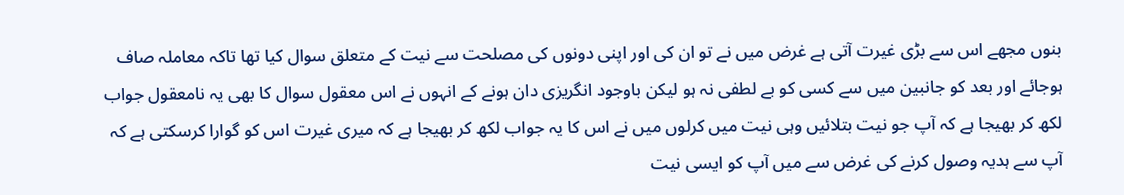بنوں مجھے اس سے بڑی غیرت آتی ہے غرض میں نے تو ان کی اور اپنی دونوں کی مصلحت سے نیت کے متعلق سوال کیا تھا تاکہ معاملہ صاف ہوجائے اور بعد کو جانبین میں سے کسی کو بے لطفی نہ ہو لیکن باوجود انگریزی دان ہونے کے انہوں نے اس معقول سوال کا بھی یہ نامعقول جواب لکھ کر بھیجا ہے کہ آپ جو نیت بتلائیں وہی نیت میں کرلوں میں نے اس کا یہ جواب لکھ کر بھیجا ہے کہ میری غیرت اس کو گوارا کرسکتی ہے کہ آپ سے ہدیہ وصول کرنے کی غرض سے میں آپ کو ایسی نیت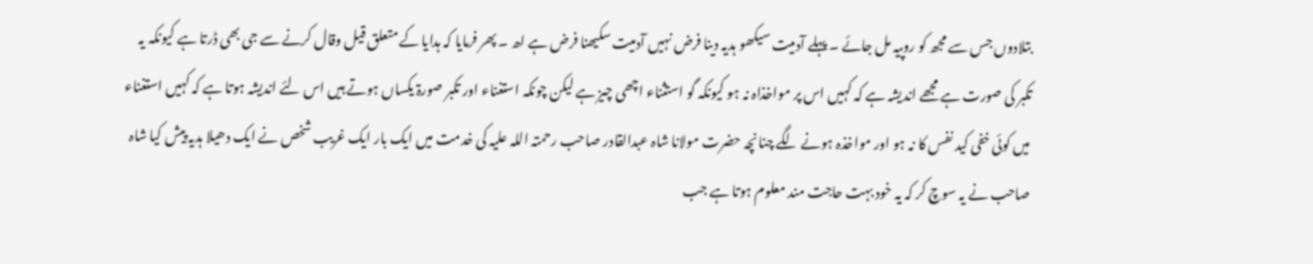بتلادوں جس سے مجھ کو روپیہ مل جائے ۔ پہلے آدمیت سیکھو ہدیہ دینا فرض نہیں آدمیت سکیھنا فرض ہے اھ ۔ پھر فرمایا کہ ہدایا کے متعلق قیل وقال کرنے سے جی بھی ڈرتا ہے کیونکہ یہ تکبر کی صورت ہے مجھے اندیشہ ہے کہ کہیں اس پر مواخذاہ نہ ہو کیونکہ گو استثناء اچھی چیز ہے لیکن چونکہ استغناء اور تکبر صورۃ یکساں ہوتے ہیں اس لئے اندیشہ ہوتا ہے کہ کہیں استغناء میں کوئی خفی کید نفس کا نہ ہو اور مواخذہ ہونے لگے چنانچہ حضرت مولانا شاہ عبدالقادر صاحب رحمتہ اللہ علیہ کی خدمت میں ایک بار ایک غریب شخص نے ایک دھیلا ہدیہ پیش کیا شاہ صاحب نے یہ سوچ کر کہ یہ خود بہت حاجت مند معلوم ہوتا ہے جب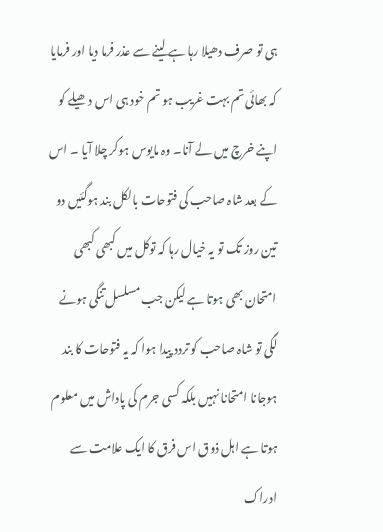ہی تو صرف دھیلا رہا ہے لینے سے عذر فرما دیا اور فرمایا کہ بھائی تم بہت غریب ہو تم خود ہی اس دھیلے کو اپنے خرچ میں لے آنا۔ وہ مایوس ہوکر چلا آیا ۔ اس کے بعد شاہ صاحب کی فتوحات بالکل بند ہوگئیں دو تین روز تک تو یہ خیال رہا کہ توکل میں کبھی کبھی امتحان بھی ہوتا ہے لیکن جب مسلسل تنگی ہونے لگی تو شاہ صاحب کو تردد پیدا ہوا کہ یہ فتوحات کا بند ہوجانا امتحانا نہیں بلکہ کسی جرم کی پاداش میں معلوم ہوتا ہے اہل ذوق اس فرق کا ایک علامت سے ادراک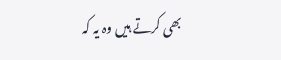بھی کرتے ہیں وہ یہ کہ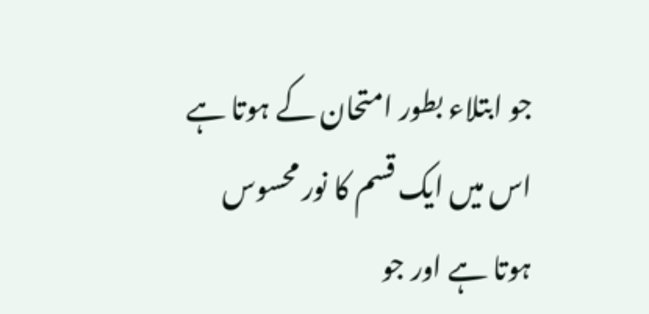جو ابتلاء بطور امتحان کے ہوتا ہے اس میں ایک قسم کا نور محسوس ہوتا ہے اور جو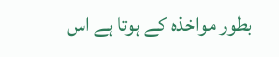بطور مواخذہ کے ہوتا ہے اس